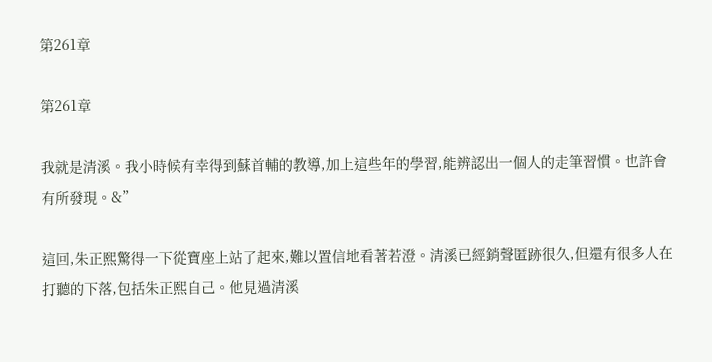第261章

第261章

我就是清溪。我小時候有幸得到蘇首輔的教導,加上這些年的學習,能辨認出一個人的走筆習慣。也許會有所發現。&”

這回,朱正熙驚得一下從寶座上站了起來,難以置信地看著若澄。清溪已經銷聲匿跡很久,但還有很多人在打聽的下落,包括朱正熙自己。他見過清溪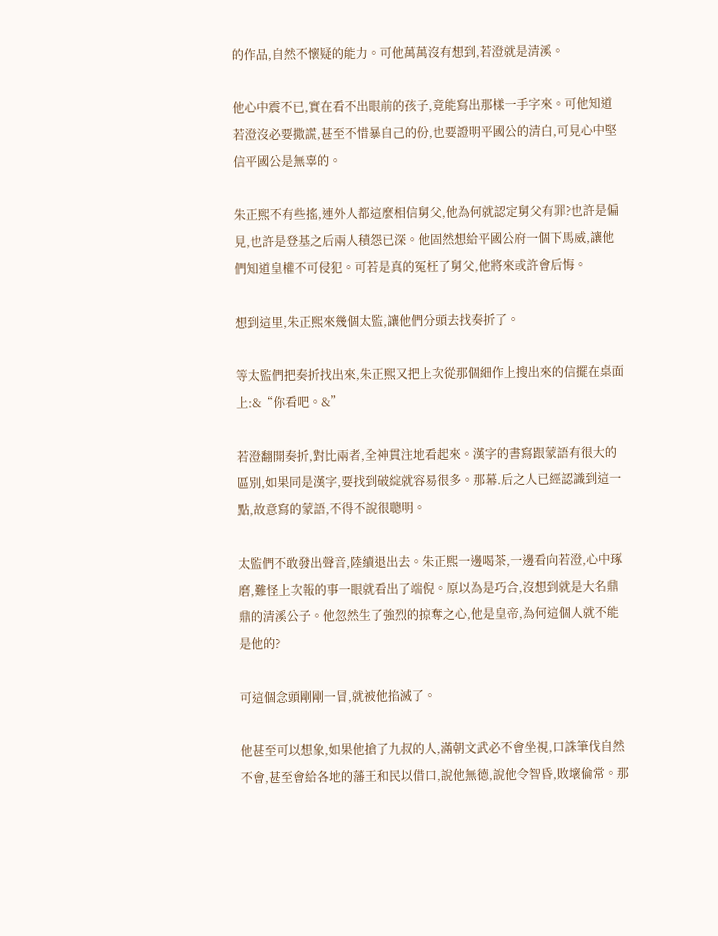的作品,自然不懷疑的能力。可他萬萬沒有想到,若澄就是清溪。

他心中震不已,實在看不出眼前的孩子,竟能寫出那樣一手字來。可他知道若澄沒必要撒謊,甚至不惜暴自己的份,也要證明平國公的清白,可見心中堅信平國公是無辜的。

朱正熙不有些搖,連外人都這麼相信舅父,他為何就認定舅父有罪?也許是偏見,也許是登基之后兩人積怨已深。他固然想給平國公府一個下馬威,讓他們知道皇權不可侵犯。可若是真的冤枉了舅父,他將來或許會后悔。

想到這里,朱正熙來幾個太監,讓他們分頭去找奏折了。

等太監們把奏折找出來,朱正熙又把上次從那個細作上搜出來的信擺在桌面上:&“你看吧。&”

若澄翻開奏折,對比兩者,全神貫注地看起來。漢字的書寫跟蒙語有很大的區別,如果同是漢字,要找到破綻就容易很多。那幕.后之人已經認識到這一點,故意寫的蒙語,不得不說很聰明。

太監們不敢發出聲音,陸續退出去。朱正熙一邊喝茶,一邊看向若澄,心中琢磨,難怪上次報的事一眼就看出了端倪。原以為是巧合,沒想到就是大名鼎鼎的清溪公子。他忽然生了強烈的掠奪之心,他是皇帝,為何這個人就不能是他的?

可這個念頭剛剛一冒,就被他掐滅了。

他甚至可以想象,如果他搶了九叔的人,滿朝文武必不會坐視,口誅筆伐自然不會,甚至會給各地的藩王和民以借口,說他無德,說他令智昏,敗壞倫常。那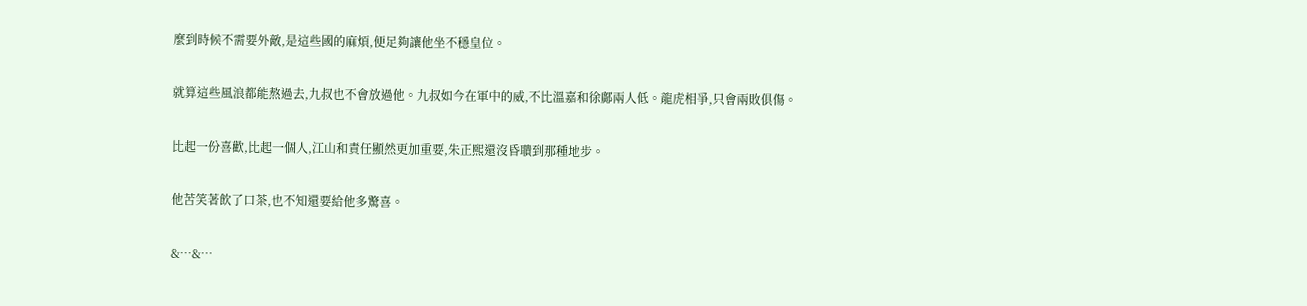麼到時候不需要外敵,是這些國的麻煩,便足夠讓他坐不穩皇位。

就算這些風浪都能熬過去,九叔也不會放過他。九叔如今在軍中的威,不比溫嘉和徐鄺兩人低。龍虎相爭,只會兩敗俱傷。

比起一份喜歡,比起一個人,江山和責任顯然更加重要,朱正熙還沒昏聵到那種地步。

他苦笑著飲了口茶,也不知還要給他多驚喜。

&…&…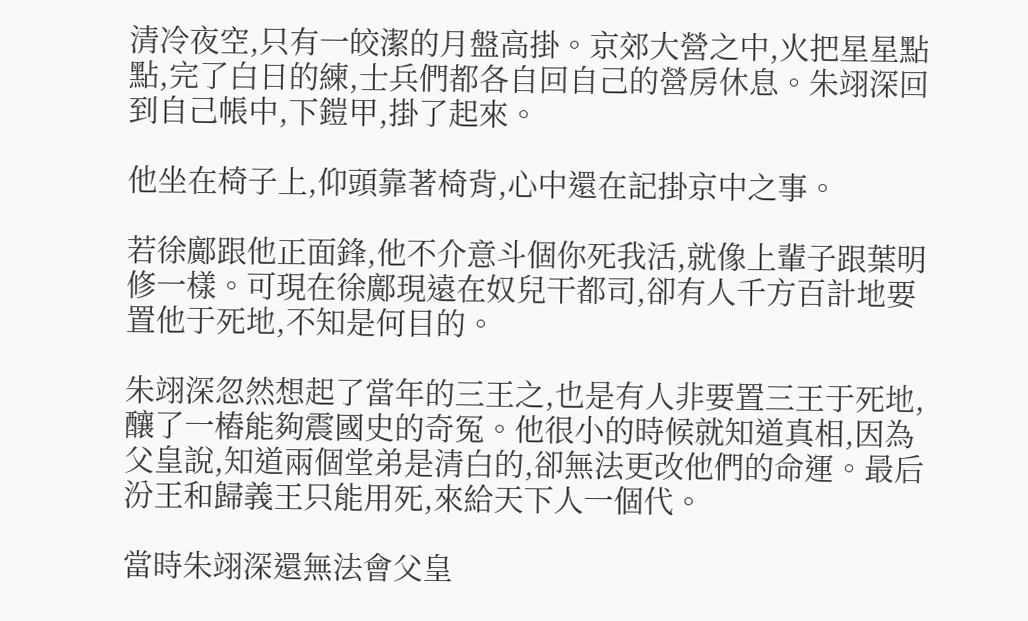清冷夜空,只有一皎潔的月盤高掛。京郊大營之中,火把星星點點,完了白日的練,士兵們都各自回自己的營房休息。朱翊深回到自己帳中,下鎧甲,掛了起來。

他坐在椅子上,仰頭靠著椅背,心中還在記掛京中之事。

若徐鄺跟他正面鋒,他不介意斗個你死我活,就像上輩子跟葉明修一樣。可現在徐鄺現遠在奴兒干都司,卻有人千方百計地要置他于死地,不知是何目的。

朱翊深忽然想起了當年的三王之,也是有人非要置三王于死地,釀了一樁能夠震國史的奇冤。他很小的時候就知道真相,因為父皇說,知道兩個堂弟是清白的,卻無法更改他們的命運。最后汾王和歸義王只能用死,來給天下人一個代。

當時朱翊深還無法會父皇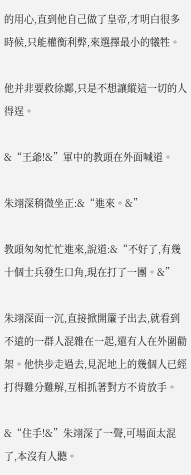的用心,直到他自己做了皇帝,才明白很多時候,只能權衡利弊,來選擇最小的犧牲。

他并非要救徐鄺,只是不想讓縱這一切的人得逞。

&“王爺!&”軍中的教頭在外面喊道。

朱翊深稍微坐正:&“進來。&”

教頭匆匆忙忙進來,說道:&“不好了,有幾十個士兵發生口角,現在打了一團。&”

朱翊深面一沉,直接掀開簾子出去,就看到不遠的一群人混雜在一起,還有人在外圍勸架。他快步走過去,見泥地上的幾個人已經打得難分難解,互相抓著對方不肯放手。

&“住手!&”朱翊深了一聲,可場面太混了,本沒有人聽。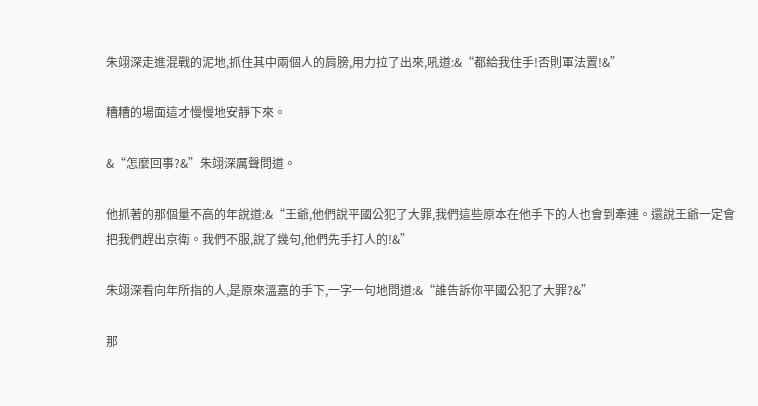朱翊深走進混戰的泥地,抓住其中兩個人的肩膀,用力拉了出來,吼道:&“都給我住手!否則軍法置!&”

糟糟的場面這才慢慢地安靜下來。

&“怎麼回事?&”朱翊深厲聲問道。

他抓著的那個量不高的年說道:&“王爺,他們說平國公犯了大罪,我們這些原本在他手下的人也會到牽連。還說王爺一定會把我們趕出京衛。我們不服,說了幾句,他們先手打人的!&”

朱翊深看向年所指的人,是原來溫嘉的手下,一字一句地問道:&“誰告訴你平國公犯了大罪?&”

那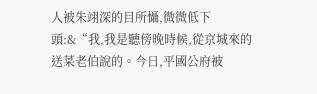人被朱翊深的目所懾,微微低下頭:&“我,我是聽傍晚時候,從京城來的送菜老伯說的。今日,平國公府被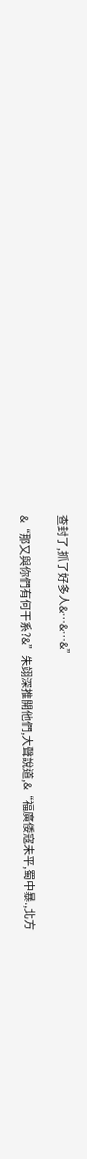查封了,抓了好多人&…&…&”

&“那又與你們有何干系?&”朱翊深推開他們,大聲說道,&“福廣倭寇未平,蜀中暴.,北方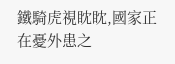鐵騎虎視眈眈,國家正在憂外患之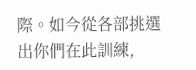際。如今從各部挑選出你們在此訓練,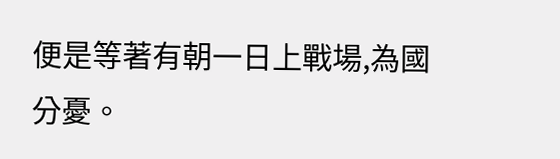便是等著有朝一日上戰場,為國分憂。